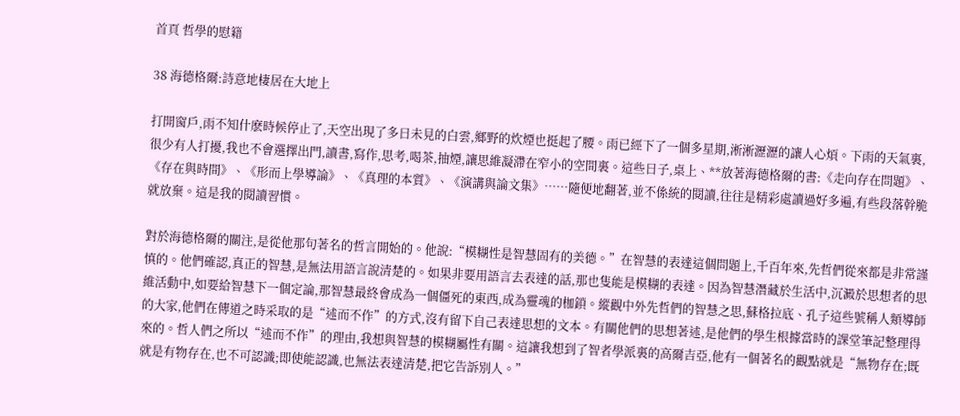首頁 哲學的慰籍

38 海德格爾:詩意地棲居在大地上

打開窗戶,雨不知什麽時候停止了,天空出現了多日未見的白雲,鄉野的炊煙也挺起了腰。雨已經下了一個多星期,淅淅瀝瀝的讓人心煩。下雨的天氣裏,很少有人打擾,我也不會選擇出門,讀書,寫作,思考,喝茶,抽煙,讓思維凝滯在窄小的空間裏。這些日子,桌上、**放著海德格爾的書:《走向存在問題》、《存在與時間》、《形而上學導論》、《真理的本質》、《演講與論文集》……隨便地翻著,並不係統的閱讀,往往是精彩處讀過好多遍,有些段落幹脆就放棄。這是我的閱讀習慣。

對於海德格爾的關注,是從他那句著名的哲言開始的。他說:“模糊性是智慧固有的美德。”在智慧的表達這個問題上,千百年來,先哲們從來都是非常謹慎的。他們確認,真正的智慧,是無法用語言說清楚的。如果非要用語言去表達的話,那也隻能是模糊的表達。因為智慧潛藏於生活中,沉澱於思想者的思維活動中,如要給智慧下一個定論,那智慧最終會成為一個僵死的東西,成為靈魂的枷鎖。縱觀中外先哲們的智慧之思,蘇格拉底、孔子這些號稱人類導師的大家,他們在傳道之時采取的是“述而不作”的方式,沒有留下自己表達思想的文本。有關他們的思想著述,是他們的學生根據當時的課堂筆記整理得來的。哲人們之所以“述而不作”的理由,我想與智慧的模糊屬性有關。這讓我想到了智者學派裏的高爾吉亞,他有一個著名的觀點就是“無物存在;既就是有物存在,也不可認識;即使能認識,也無法表達清楚,把它告訴別人。”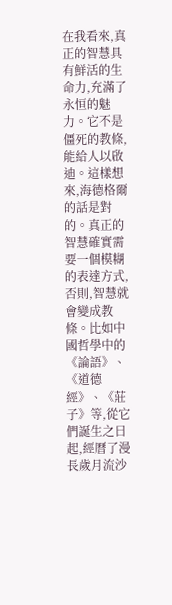在我看來,真正的智慧具有鮮活的生命力,充滿了永恒的魅力。它不是僵死的教條,能給人以啟迪。這樣想來,海德格爾的話是對的。真正的智慧確實需要一個模糊的表達方式,否則,智慧就會變成教條。比如中國哲學中的《論語》、《道德經》、《莊子》等,從它們誕生之日起,經曆了漫長歲月流沙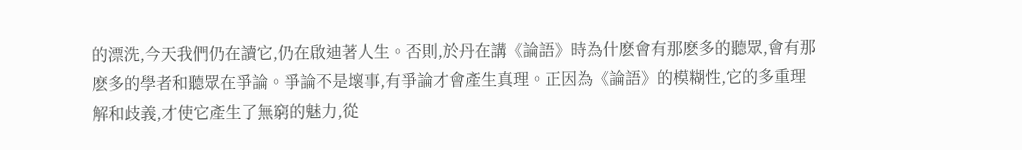的漂洗,今天我們仍在讀它,仍在啟迪著人生。否則,於丹在講《論語》時為什麽會有那麽多的聽眾,會有那麽多的學者和聽眾在爭論。爭論不是壞事,有爭論才會產生真理。正因為《論語》的模糊性,它的多重理解和歧義,才使它產生了無窮的魅力,從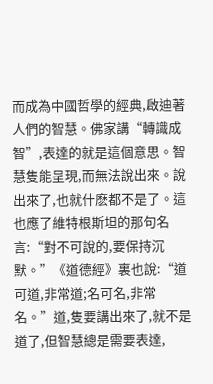而成為中國哲學的經典,啟迪著人們的智慧。佛家講“轉識成智”,表達的就是這個意思。智慧隻能呈現,而無法說出來。說出來了,也就什麽都不是了。這也應了維特根斯坦的那句名言:“對不可說的,要保持沉默。”《道德經》裏也說:“道可道,非常道;名可名,非常名。”道,隻要講出來了,就不是道了,但智慧總是需要表達,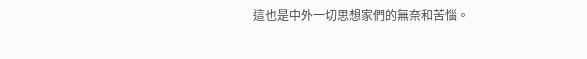這也是中外一切思想家們的無奈和苦惱。